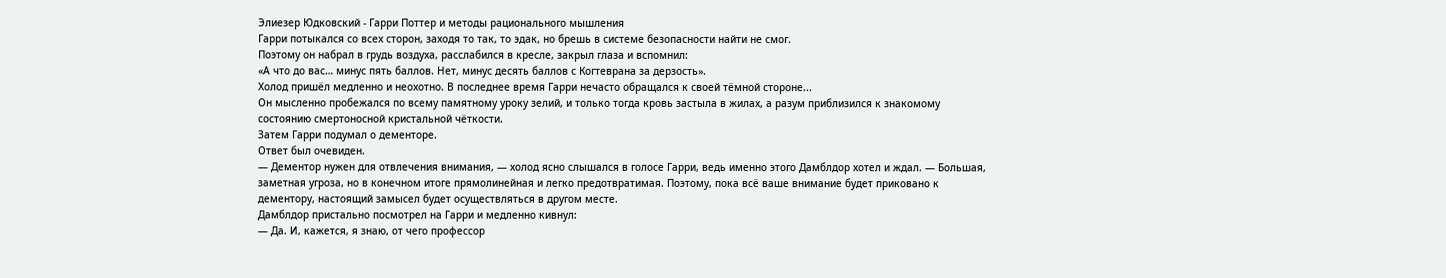Элиезер Юдковский - Гарри Поттер и методы рационального мышления
Гарри потыкался со всех сторон, заходя то так, то эдак, но брешь в системе безопасности найти не смог.
Поэтому он набрал в грудь воздуха, расслабился в кресле, закрыл глаза и вспомнил:
«А что до вас… минус пять баллов. Нет, минус десять баллов с Когтеврана за дерзость».
Холод пришёл медленно и неохотно. В последнее время Гарри нечасто обращался к своей тёмной стороне...
Он мысленно пробежался по всему памятному уроку зелий, и только тогда кровь застыла в жилах, а разум приблизился к знакомому состоянию смертоносной кристальной чёткости.
Затем Гарри подумал о дементоре.
Ответ был очевиден.
— Дементор нужен для отвлечения внимания, — холод ясно слышался в голосе Гарри, ведь именно этого Дамблдор хотел и ждал. — Большая, заметная угроза, но в конечном итоге прямолинейная и легко предотвратимая. Поэтому, пока всё ваше внимание будет приковано к дементору, настоящий замысел будет осуществляться в другом месте.
Дамблдор пристально посмотрел на Гарри и медленно кивнул:
— Да. И, кажется, я знаю, от чего профессор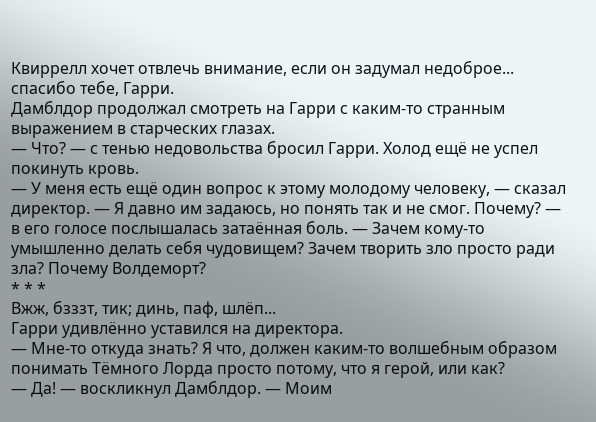Квиррелл хочет отвлечь внимание, если он задумал недоброе... спасибо тебе, Гарри.
Дамблдор продолжал смотреть на Гарри с каким-то странным выражением в старческих глазах.
— Что? — с тенью недовольства бросил Гарри. Холод ещё не успел покинуть кровь.
— У меня есть ещё один вопрос к этому молодому человеку, — сказал директор. — Я давно им задаюсь, но понять так и не смог. Почему? — в его голосе послышалась затаённая боль. — Зачем кому-то умышленно делать себя чудовищем? Зачем творить зло просто ради зла? Почему Волдеморт?
* * *
Вжж, бзззт, тик; динь, паф, шлёп...
Гарри удивлённо уставился на директора.
— Мне-то откуда знать? Я что, должен каким-то волшебным образом понимать Тёмного Лорда просто потому, что я герой, или как?
— Да! — воскликнул Дамблдор. — Моим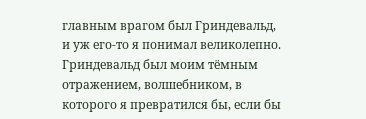главным врагом был Гриндевальд, и уж его-то я понимал великолепно. Гриндевальд был моим тёмным отражением, волшебником, в которого я превратился бы, если бы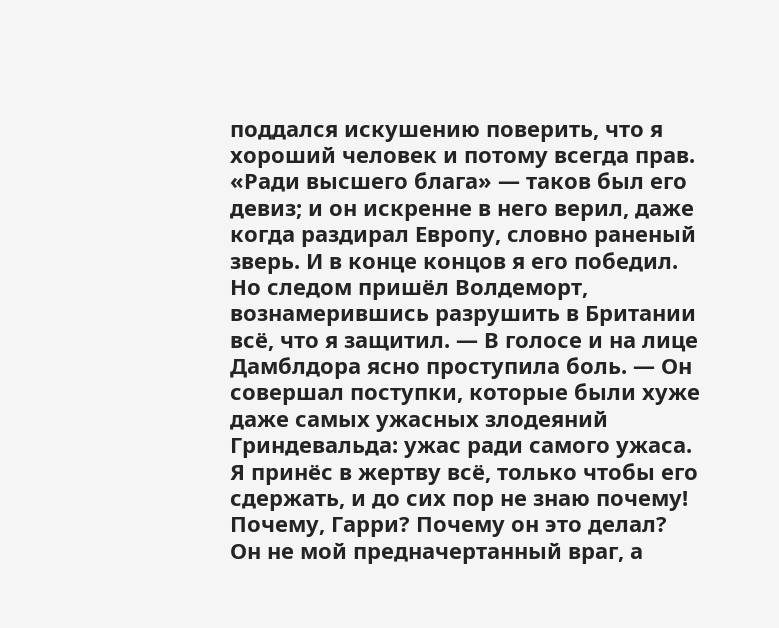поддался искушению поверить, что я хороший человек и потому всегда прав. «Ради высшего блага» — таков был его девиз; и он искренне в него верил, даже когда раздирал Европу, словно раненый зверь. И в конце концов я его победил. Но следом пришёл Волдеморт, вознамерившись разрушить в Британии всё, что я защитил. — В голосе и на лице Дамблдора ясно проступила боль. — Он совершал поступки, которые были хуже даже самых ужасных злодеяний Гриндевальда: ужас ради самого ужаса. Я принёс в жертву всё, только чтобы его сдержать, и до сих пор не знаю почему! Почему, Гарри? Почему он это делал? Он не мой предначертанный враг, а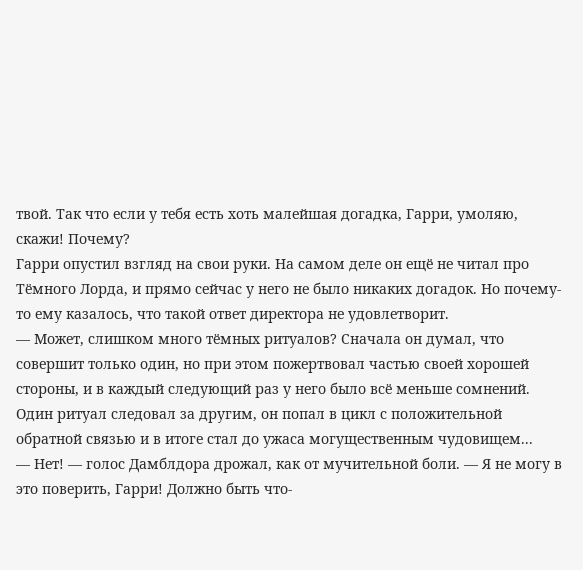твой. Так что если у тебя есть хоть малейшая догадка, Гарри, умоляю, скажи! Почему?
Гарри опустил взгляд на свои руки. На самом деле он ещё не читал про Тёмного Лорда, и прямо сейчас у него не было никаких догадок. Но почему-то ему казалось, что такой ответ директора не удовлетворит.
— Может, слишком много тёмных ритуалов? Сначала он думал, что совершит только один, но при этом пожертвовал частью своей хорошей стороны, и в каждый следующий раз у него было всё меньше сомнений. Один ритуал следовал за другим, он попал в цикл с положительной обратной связью и в итоге стал до ужаса могущественным чудовищем...
— Нет! — голос Дамблдора дрожал, как от мучительной боли. — Я не могу в это поверить, Гарри! Должно быть что-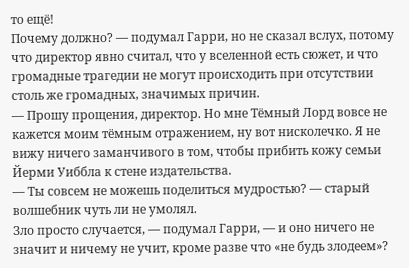то ещё!
Почему должно? — подумал Гарри, но не сказал вслух, потому что директор явно считал, что у вселенной есть сюжет, и что громадные трагедии не могут происходить при отсутствии столь же громадных, значимых причин.
— Прошу прощения, директор. Но мне Тёмный Лорд вовсе не кажется моим тёмным отражением, ну вот нисколечко. Я не вижу ничего заманчивого в том, чтобы прибить кожу семьи Йерми Уиббла к стене издательства.
— Ты совсем не можешь поделиться мудростью? — старый волшебник чуть ли не умолял.
Зло просто случается, — подумал Гарри, — и оно ничего не значит и ничему не учит, кроме разве что «не будь злодеем»?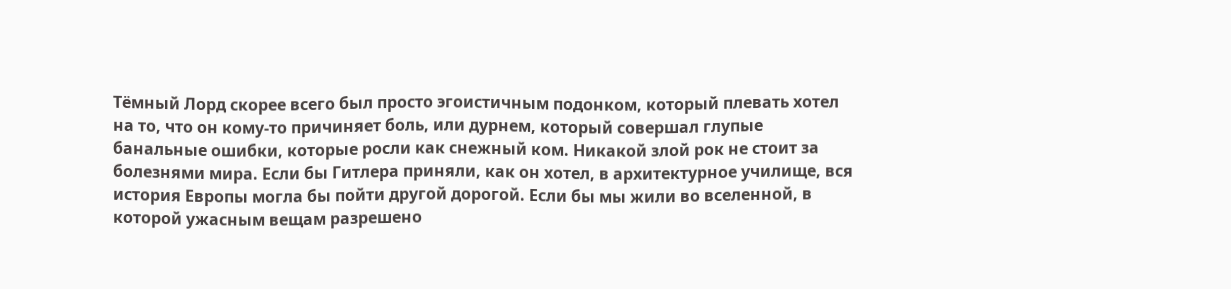Тёмный Лорд скорее всего был просто эгоистичным подонком, который плевать хотел на то, что он кому-то причиняет боль, или дурнем, который совершал глупые банальные ошибки, которые росли как снежный ком. Никакой злой рок не стоит за болезнями мира. Если бы Гитлера приняли, как он хотел, в архитектурное училище, вся история Европы могла бы пойти другой дорогой. Если бы мы жили во вселенной, в которой ужасным вещам разрешено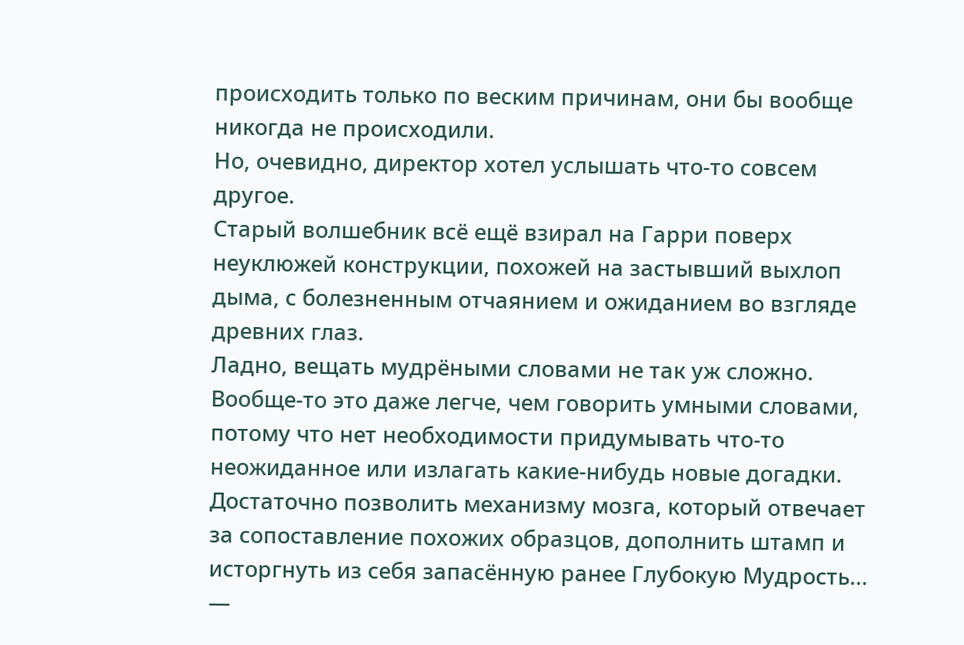происходить только по веским причинам, они бы вообще никогда не происходили.
Но, очевидно, директор хотел услышать что-то совсем другое.
Старый волшебник всё ещё взирал на Гарри поверх неуклюжей конструкции, похожей на застывший выхлоп дыма, с болезненным отчаянием и ожиданием во взгляде древних глаз.
Ладно, вещать мудрёными словами не так уж сложно. Вообще-то это даже легче, чем говорить умными словами, потому что нет необходимости придумывать что-то неожиданное или излагать какие-нибудь новые догадки. Достаточно позволить механизму мозга, который отвечает за сопоставление похожих образцов, дополнить штамп и исторгнуть из себя запасённую ранее Глубокую Мудрость...
—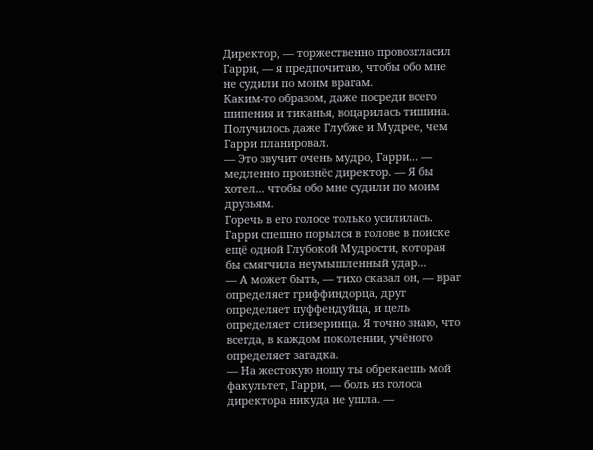Директор, — торжественно провозгласил Гарри, — я предпочитаю, чтобы обо мне не судили по моим врагам.
Каким-то образом, даже посреди всего шипения и тиканья, воцарилась тишина.
Получилось даже Глубже и Мудрее, чем Гарри планировал.
— Это звучит очень мудро, Гарри... — медленно произнёс директор. — Я бы хотел... чтобы обо мне судили по моим друзьям.
Горечь в его голосе только усилилась.
Гарри спешно порылся в голове в поиске ещё одной Глубокой Мудрости, которая бы смягчила неумышленный удар...
— А может быть, — тихо сказал он, — враг определяет гриффиндорца, друг определяет пуффендуйца, и цель определяет слизеринца. Я точно знаю, что всегда, в каждом поколении, учёного определяет загадка.
— На жестокую ношу ты обрекаешь мой факультет, Гарри, — боль из голоса директора никуда не ушла. —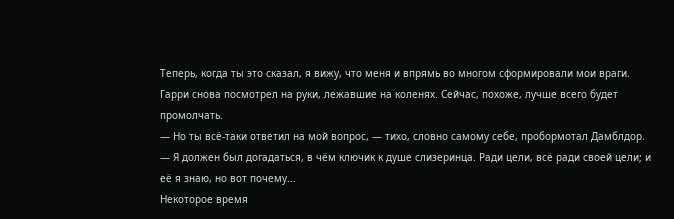Теперь, когда ты это сказал, я вижу, что меня и впрямь во многом сформировали мои враги.
Гарри снова посмотрел на руки, лежавшие на коленях. Сейчас, похоже, лучше всего будет промолчать.
— Но ты всё-таки ответил на мой вопрос, — тихо, словно самому себе, пробормотал Дамблдор. — Я должен был догадаться, в чём ключик к душе слизеринца. Ради цели, всё ради своей цели; и её я знаю, но вот почему...
Некоторое время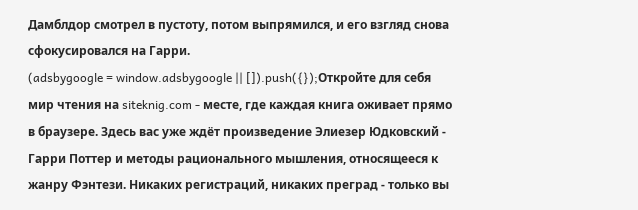Дамблдор смотрел в пустоту, потом выпрямился, и его взгляд снова сфокусировался на Гарри.
(adsbygoogle = window.adsbygoogle || []).push({});Откройте для себя мир чтения на siteknig.com - месте, где каждая книга оживает прямо в браузере. Здесь вас уже ждёт произведение Элиезер Юдковский - Гарри Поттер и методы рационального мышления, относящееся к жанру Фэнтези. Никаких регистраций, никаких преград - только вы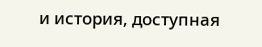и история, доступная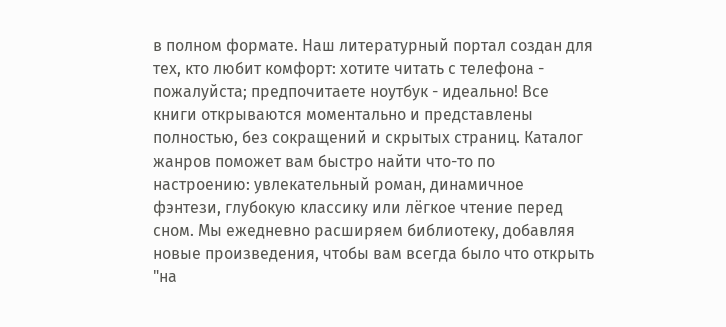в полном формате. Наш литературный портал создан для тех, кто любит комфорт: хотите читать с телефона - пожалуйста; предпочитаете ноутбук - идеально! Все книги открываются моментально и представлены полностью, без сокращений и скрытых страниц. Каталог жанров поможет вам быстро найти что-то по настроению: увлекательный роман, динамичное фэнтези, глубокую классику или лёгкое чтение перед сном. Мы ежедневно расширяем библиотеку, добавляя новые произведения, чтобы вам всегда было что открыть "на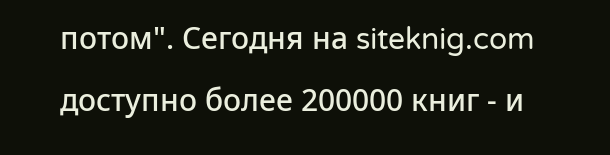потом". Сегодня на siteknig.com доступно более 200000 книг - и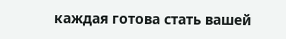каждая готова стать вашей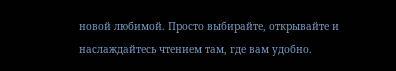новой любимой. Просто выбирайте, открывайте и наслаждайтесь чтением там, где вам удобно.